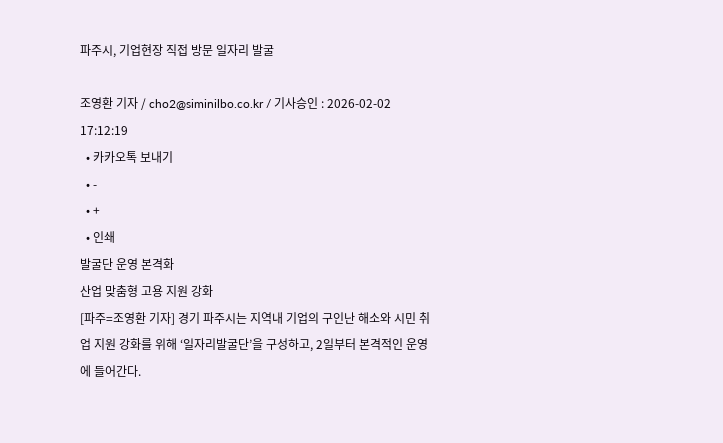파주시, 기업현장 직접 방문 일자리 발굴

조영환 기자 / cho2@siminilbo.co.kr / 기사승인 : 2026-02-02 17:12:19
  • 카카오톡 보내기
  • -
  • +
  • 인쇄
발굴단 운영 본격화
산업 맞춤형 고용 지원 강화
[파주=조영환 기자] 경기 파주시는 지역내 기업의 구인난 해소와 시민 취업 지원 강화를 위해 ‘일자리발굴단’을 구성하고, 2일부터 본격적인 운영에 들어간다.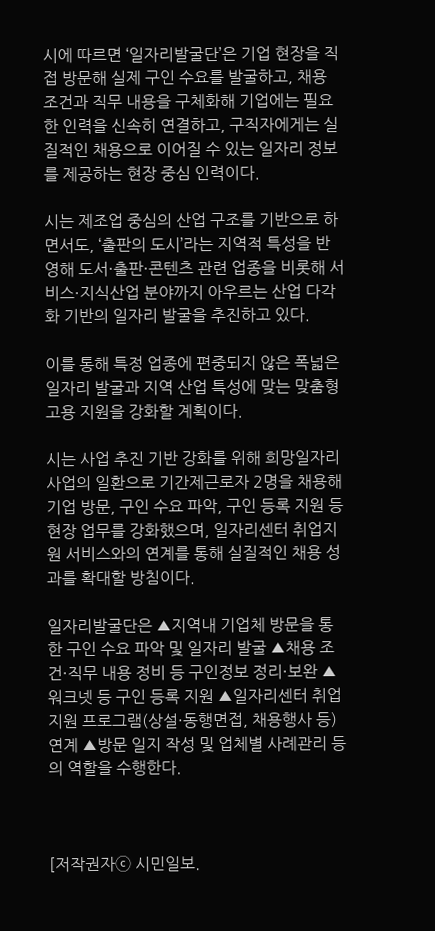시에 따르면 ‘일자리발굴단’은 기업 현장을 직접 방문해 실제 구인 수요를 발굴하고, 채용 조건과 직무 내용을 구체화해 기업에는 필요한 인력을 신속히 연결하고, 구직자에게는 실질적인 채용으로 이어질 수 있는 일자리 정보를 제공하는 현장 중심 인력이다.

시는 제조업 중심의 산업 구조를 기반으로 하면서도, ‘출판의 도시’라는 지역적 특성을 반영해 도서·출판·콘텐츠 관련 업종을 비롯해 서비스·지식산업 분야까지 아우르는 산업 다각화 기반의 일자리 발굴을 추진하고 있다.

이를 통해 특정 업종에 편중되지 않은 폭넓은 일자리 발굴과 지역 산업 특성에 맞는 맞춤형 고용 지원을 강화할 계획이다.

시는 사업 추진 기반 강화를 위해 희망일자리 사업의 일환으로 기간제근로자 2명을 채용해 기업 방문, 구인 수요 파악, 구인 등록 지원 등 현장 업무를 강화했으며, 일자리센터 취업지원 서비스와의 연계를 통해 실질적인 채용 성과를 확대할 방침이다.

일자리발굴단은 ▲지역내 기업체 방문을 통한 구인 수요 파악 및 일자리 발굴 ▲채용 조건·직무 내용 정비 등 구인정보 정리·보완 ▲워크넷 등 구인 등록 지원 ▲일자리센터 취업지원 프로그램(상설·동행면접, 채용행사 등) 연계 ▲방문 일지 작성 및 업체별 사례관리 등의 역할을 수행한다.



[저작권자ⓒ 시민일보.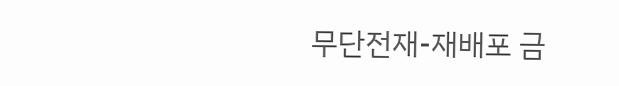무단전재-재배포 금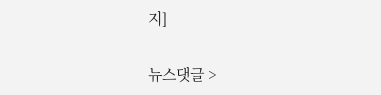지]

뉴스댓글 >